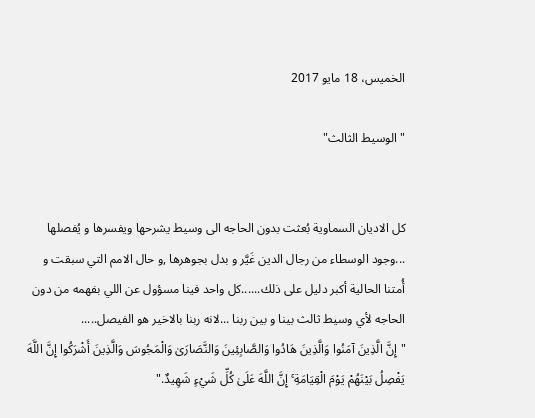الخميس، 18 مايو 2017

"الوسيط الثالث"


كل الاديان السماوية بُعثت بدون الحاجه الى وسيط يشرحها ويفسرها و يُفصلها ...وجود الوسطاء من رجال الدين غَيَّر و بدل بجوهرها ,و حال الامم التي سبقت و أُمتنا الحالية أكبر دليل على ذلك......كل واحد فينا مسؤول عن اللي بفهمه من دون الحاجه لأي وسيط ثالث بينا و بين ربنا ...لانه ربنا بالاخير هو الفيصل.....
"إِنَّ الَّذِينَ آمَنُوا وَالَّذِينَ هَادُوا وَالصَّابِئِينَ وَالنَّصَارَىٰ وَالْمَجُوسَ وَالَّذِينَ أَشْرَكُوا إِنَّ اللَّهَ يَفْصِلُ بَيْنَهُمْ يَوْمَ الْقِيَامَةِ ۚ إِنَّ اللَّهَ عَلَىٰ كُلِّ شَيْءٍ شَهِيدٌ."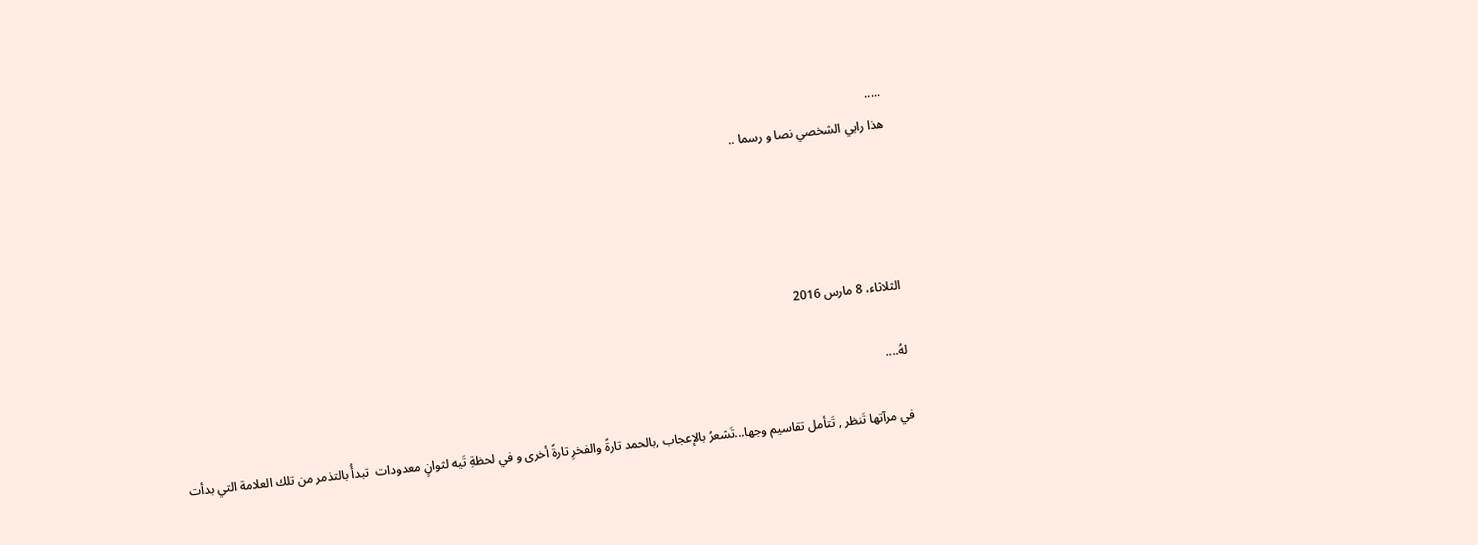.....
هذا رايي الشخصي نصا و رسما ..




الثلاثاء، 8 مارس 2016

لهُ....

في مرآتها تَنظر , تَتأمل تقاسيم وجها...تَشعرُ بالإعجاب ,بالحمد تارةً والفخرِ تارةً أخرى و في لحظةِ تَيه لثوانٍ معدودات  تبدأُ بالتذمر من تلك العلامة التي بدأت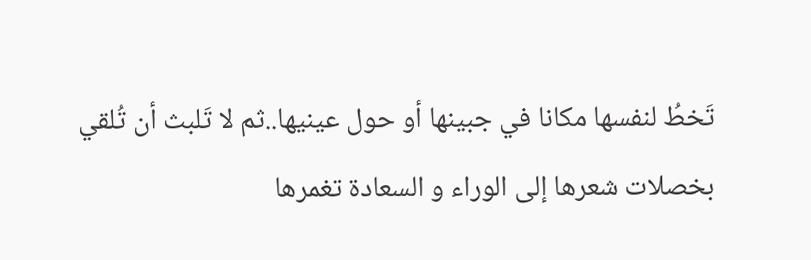تَخطُ لنفسها مكانا في جبينها أو حول عينيها..ثم لا تَلبث أن تُلقي بخصلات شعرها إلى الوراء و السعادة تغمرها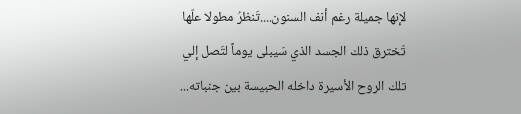لإنها جميلة رغم أنف السنون....تَنظرُ مطولا علّها تَخترق ذلك الجسد الذي سَيبلى يوماً لتَصل إلي تلك الروح الأسيرة داخله الحبيسة بين جنباته...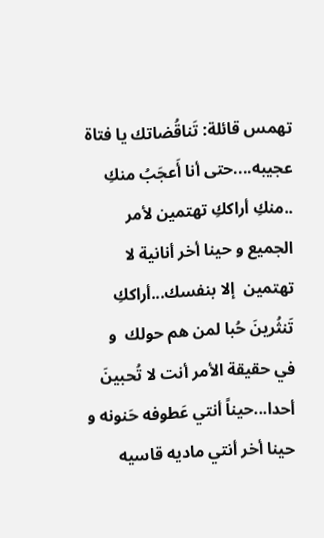تهمس قائلة: تَناقُضاتك يا فتاة عجيبه....حتى أنا أَعجَبُ منكِ ..منكِ أراككِ تهتمين لأمر  الجميع و حينا أخر أنانية لا تهتمين  إلا بنفسك...أراككِ  تَنثُرينَ حُبا لمن هم حولك  و في حقيقة الأمر أنت لا تُحبينَ أحدا...حيناً أنتي عَطوفه حَنونه و حينا أخر أنتي ماديه قاسيه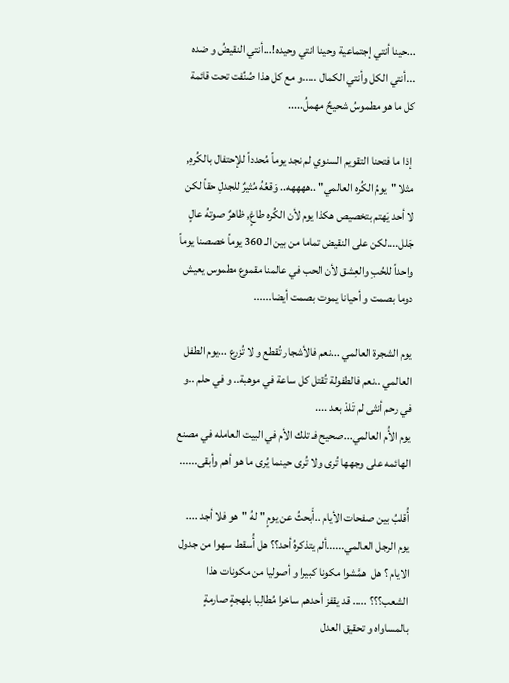...حينا أنتي إجتماعية وحينا انتي وحيده!...أنتي النقيضُ و ضده ...أنتي الكل وأنتي الكمال .....و مع كل هذا صُنِّفت تحت قائمة كل ما هو مطموسُ شحيحٌ مهملُ.....

 إذا ما فتحنا التقويم السنوي لم نجد يوماً مُحدداً للإحتفال بالكُرهِ, مثلا "يومُ الكُره العالمي" ..ههههه.. وَقعُهُ مُثيرٌ للجدلِ حقاً لكن لا أحد يَهتم بتخصيص هكذا يوم لأن الكُره طاغٍ, ظاهرٌ صوتهُ عالٍ جَلل....لكن على النقيض تماما من بين الـ 360 يوماً خصصنا يوماً واحداً للحُبِ والعِشق لأن الحب في عالمنا مقموع مطموس يعيش دوما بصمت و أحيانا يموت بصمت أيضا......

يوم الشجرة العالمي ...نعم فالأشجار تُقطع و لا تُزرع ...يوم الطفل العالمي ..نعم فالطفولة تُقتل كل ساعة في موهبة.. و في حلم ..و في رحم أنثى لم تَلدْ بعد ....
يوم الأُم العالمي...صحيح فـ تلك الأم في البيت العامله في مصنع الهائمه على وجهها تُرى ولا تُرى حينما يُرى ما هو أهم وأبقى......

أُقلبُ بين صفحات الأيام ..أَبحثُ عن يومٍ " لهُ "هو فلا أجد ....
يوم الرجل العالمي......ألم يتذكرهُ أحد؟؟ هل أُسقط سهوا من جدول الايام ؟ هل  همَّشوا مكونا كبيرا و أصوليا من مكونات هذا الشعب؟؟؟ ..... قد يقفز أحدهم ساخرا مُطالِبا بلهجةٍ صارمةٍ بالمساواه و تحقيق العدل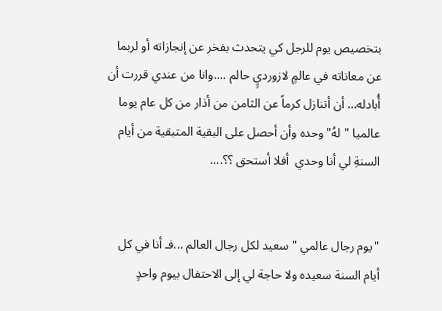بتخصيص يوم للرجل كي يتحدث بفخر عن إنجازاته أو لربما عن معاناته في عالمٍ لازورديٍ حالم ....وانا من عندي قررت أن أُبادله… أن أتنازل كرماً عن الثامن من أذار من كل عام يوما عالميا "لهُ" وحده وأن أحصل على البقية المتبقية من أيام السنةِ لي أنا وحدي  أفلا أستحق ؟؟....


"يوم رجال عالمي " سعيد لكل رجال العالم ...فـ أنا في كل أيام السنة سعيده ولا حاجة لي إلى الاحتفال بيوم واحدٍ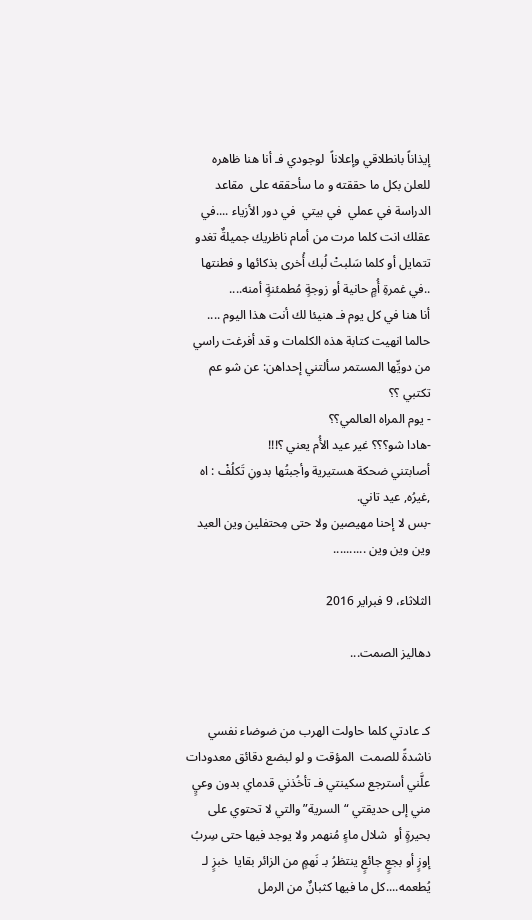إيذاناً بانطلاقي وإعلاناً  لوجودي فـ أنا هنا ظاهره للعلن بكل ما حققته و ما سأحققه على  مقاعد الدراسة في عملي  في بيتي  في دور الأزياء ....في عقلك انت كلما مرت من أمام ناظريك جميلةٌ تغدو تتمايل أو كلما سَلبتْ لُبك أُخرى بذكائها و فطنتها ..في غمرةِ أُمٍ حانية أو زوجةٍ مُطمئنةٍ أمنه....
أنا هنا في كل يوم فـ هنيئا لك أنت هذا اليوم ....
حالما انهيت كتابة هذه الكلمات و قد أفرغت راسي من دويِّها المستمر سألتني إحداهن: عن شو عم تكتبي ؟؟
- يوم المراه العالمي؟؟
-هادا شو؟؟؟ غير عيد الأُم يعني ؟!!!
أصابتني ضحكة هستيرية وأجبتُها بدونِ تَكلُفْ : اه ,غيرُه, عيد تاني.
-بس لا إحنا مهيصين ولا حتى مِحتفلين وين العيد وين وين وين ..........

الثلاثاء، 9 فبراير 2016

دهاليز الصمت...


كـ عادتي كلما حاولت الهرب من ضوضاء نفسي ناشدةً للصمت  المؤقت و لو لبضع دقائق معدودات علَّني أسترجع سكينتي فـ تأخُذني قدماي بدون وعيٍ مني إلى حديقتي “السرية” والتي لا تحتوي على بحيرةٍ أو  شلال ماءٍ مُنهمر ولا يوجد فيها حتى سِربُ إوزٍ أو بجعٍ جائعٍ ينتظرُ بـ نَهمٍ من الزائر بقايا  خبزٍ لـ يُطعمه....كل ما فيها كثبانٌ من الرمل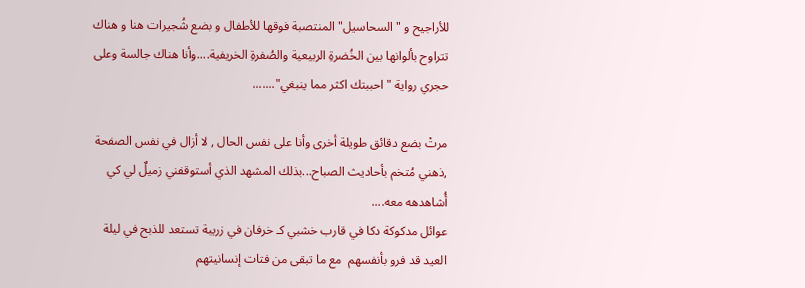للأراجيح و "السحاسيل" المنتصبة فوقها للأطفال و بضع شُجيرات هنا و هناك تتراوح بألوانها بين الخُضرةِ الربيعية والصُفرةِ الخريفية....وأنا هناك جالسة وعلى حجري رواية "احببتك اكثر مما ينبغي".......

مرتْ بضع دقائق طويلة أخرى وأنا على نفس الحال , لا أزال في نفس الصفحة ,ذهني مُتخم بأحاديث الصباح...بذلك المشهد الذي أستوقفني زميلٌ لي كي أُشاهدهه معه....
عوائل مدكوكة دكا في قارب خشبي كـ خرفان في زريبة تستعد للذبح في ليلة العيد قد فرو بأنفسهم  مع ما تبقى من فتات إنسانيتهم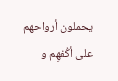يحملون أرواحهم على أكُفهِم و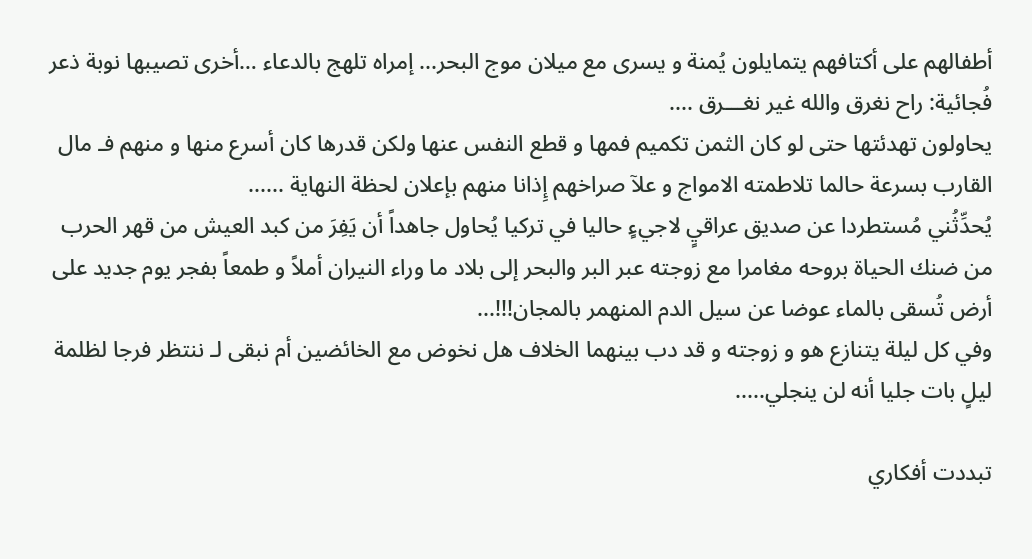أطفالهم على أكتافهم يتمايلون يُمنة و يسرى مع ميلان موج البحر... إمراه تلهج بالدعاء …أخرى تصيبها نوبة ذعر فُجائية: راح نغرق والله غير نغـــرق ....
يحاولون تهدئتها حتى لو كان الثمن تكميم فمها و قطع النفس عنها ولكن قدرها كان أسرع منها و منهم فـ مال القارب بسرعة حالما تلاطمته الامواج و علآ صراخهم إِذانا منهم بإعلان لحظة النهاية ......
يُحدِّثُني مُستطردا عن صديق عراقيٍ لاجيءٍ حاليا في تركيا يُحاول جاهداً أن يَفِرَ من كبد العيش من قهر الحرب من ضنك الحياة بروحه مغامرا مع زوجته عبر البر والبحر إلى بلاد ما وراء النيران أملاً و طمعاً بفجر يوم جديد على أرض تُسقى بالماء عوضا عن سيل الدم المنهمر بالمجان!!!...
وفي كل ليلة يتنازع هو و زوجته و قد دب بينهما الخلاف هل نخوض مع الخائضين أم نبقى لـ ننتظر فرجا لظلمة ليلٍ بات جليا أنه لن ينجلي.....

تبددت أفكاري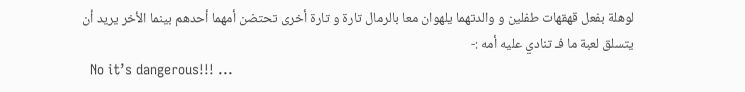لوهلة بفعل قهقهات طفلين و والدتهما يلهوان معا بالرمال تارة و تارة أخرى تحتضن أمهما أحدهم بينما الأخر يريد أن يتسلق لعبة ما فـ تنادي عليه أمه :-
  No it’s dangerous!!! ...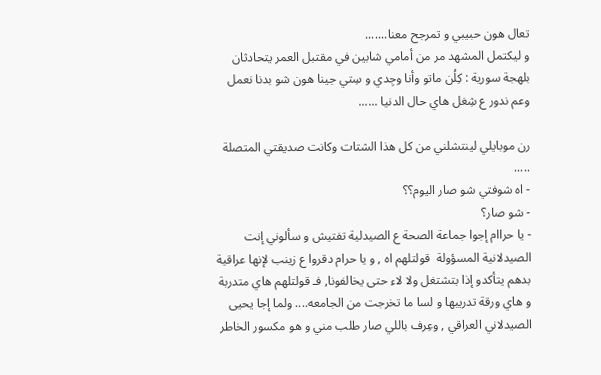تعال هون حبيبي و تمرجح معنا.......
و ليكتمل المشهد مر من أمامي شابين في مقتبل العمر يتحادثان  بلهجة سورية : كِلُن ماتو وأنا وجِدي و سِتي جينا هون شو بدنا نعمل وعم ندور ع شِغل هاي حال الدنيا ......

رن موبايلي لينتشلني من كل هذا الشتات وكانت صديقتي المتصلة .....
- اه شوفتي شو صار اليوم؟؟
- شو صار؟
- يا حراام إجوا جماعة الصحة ع الصيدلية تفتيش و سألوني إنت الصيدلانية المسؤولة  قولتلهم اه , و يا حرام دقروا ع زينب لإنها عراقية بدهم يتأكدو إذا بتشتغل ولا لاء حتى يخالفونا, فـ قولتلهم هاي متدربة و هاي ورقة تدريبها و لسا ما تخرجت من الجامعه.... ولما إجا يحيى الصيدلاني العراقي , وعِرف باللي صار طلب مني و هو مكسور الخاطر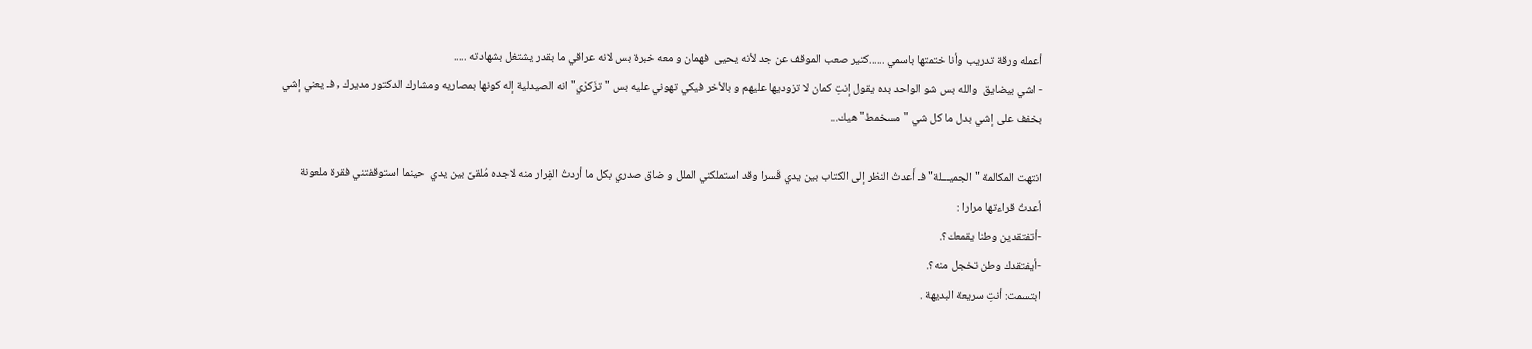أعمله ورقة تدريب وأنا ختمتها باسمي ......كتير صعب الموقف عن جد لأنه يحيى  فهمان و معه خبرة بس لانه عراقي ما بقدر يشتغل بشهادته .....
- اشي بيضايق  والله بس شو الواحد بده يقول إنتِ كمان لا تزوديها عليهم و بالأخر فيكي تهوني عليه بس "تزَكرْي" انه الصيدلية إله كونها بمصاريه ومشارك الدكتور مديرك , فـ يعني إشي بخفف على إشي بدل ما كل شي "مسخمط" هيك...

انتهت المكالمة "الجميـــلة" فـ أَعدتُ النظر إلى الكتاب بين يدي قَسرا وقد استملكني الملل و ضاق صدري بكل ما أردتُ الفِرار منه لاجده مُلقىً بين يدي  حينما استوقفتني فقرة ملعونة أعدتُ قراءتها مرارا :
-أتفتقدين وطنا يقمعك؟.
-أيفتقدك وطن تخجل منه؟.
ابتسمت: أنتِ سريعة البديهة .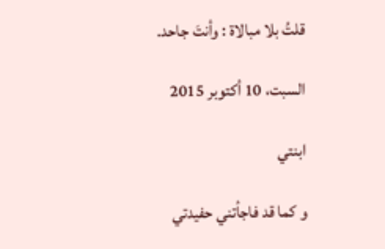قلتُ بلا مبالاة : وأنتَ جاحد.

السبت، 10 أكتوبر 2015

ابنتي

و كما قد فاجأتني حفيدتي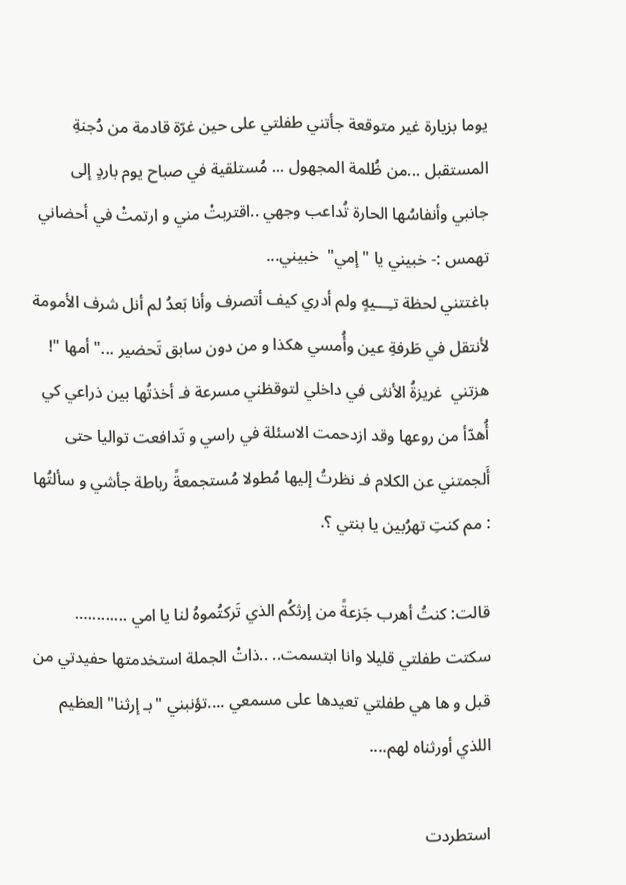يوما بزيارة غير متوقعة جأتني طفلتي على حين غرّة قادمة من دُجنةِ المستقبل ...من ظُلمة المجهول ... مُستلقية في صباح يوم باردٍ إلى جانبي وأنفاسُها الحارة تُداعب وجهي ..اقتربتْ مني و ارتمتْ في أحضاني تهمس :- خبيني يا "إمي"  خبيني...
باغتتني لحظة تـِـــيهٍ ولم أدري كيف أتصرف وأنا بَعدُ لم أنل شرف الأمومة لأنتقل في طَرفةِ عين وأُمسي هكذا و من دون سابق تَحضير ..."أمها "!
هزتني  غريزةُ الأنثى في داخلي لتوقظني مسرعة فـ أخذتُها بين ذراعي كي أُهدّأ من روعها وقد ازدحمت الاسئلة في راسي و تَدافعت تواليا حتى أَلجمتني عن الكلام فـ نظرتُ إليها مُطولا مُستجمعةً رباطة جأشي و سألتُها : مم كنتِ تهرُبين يا بنتي ؟.

قالت: كنتُ أهرب جَزعةً من إرثكُم الذي تَركتُموهُ لنا يا امي .........…
سكتت طفلتي قليلا وانا ابتسمت.. ..ذاتْ الجملة استخدمتها حفيدتي من قبل و ها هي طفلتي تعيدها على مسمعي ....تؤنبني "بـ إرثنا" العظيم اللذي أورثناه لهم....

استطردت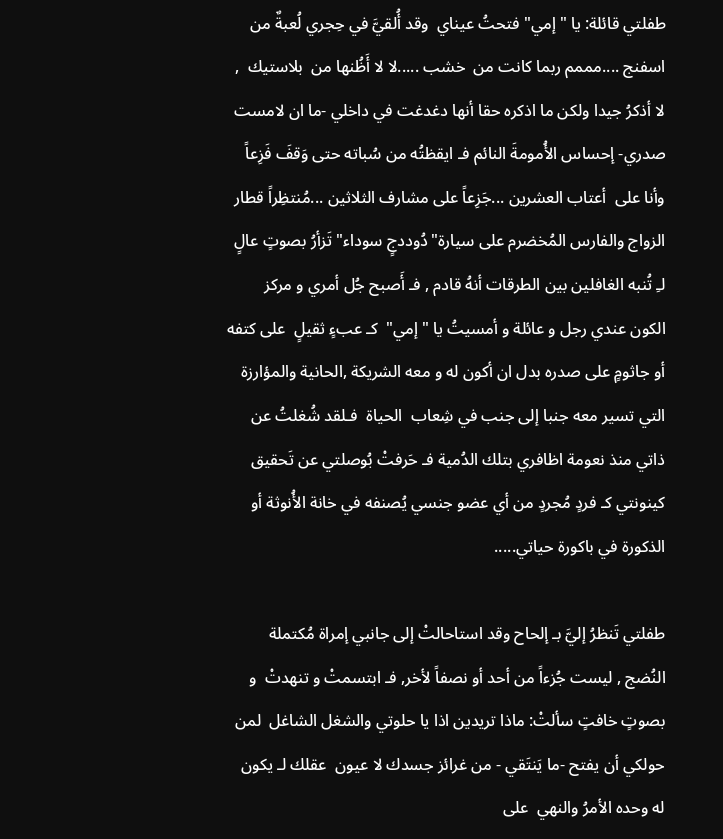طفلتي قائلة: يا "إمي" فتحتُ عيناي  وقد أُلقيَّ في حِجري لُعبةٌ من اسفنج ....مممم ربما كانت من  خشب .....لا لا أَظُنها من  بلاستيك  , لا أذكرُ جيدا ولكن ما اذكره حقا أنها دغدغت في داخلي -ما ان لامست صدري- إحساس الأُمومةَ النائم فـ ايقظتُه من سُباته حتى وَقفَ فَزِعاً وأنا على  أعتاب العشرين ...جَزِعاً على مشارف الثلاثين ...مُنتظِراً قطار الزواج والفارس المُخضرم على سيارة"دُوددجٍ سوداء" تَزأرُ بصوتٍ عالٍ لـِ تُنبه الغافلين بين الطرقات أنهُ قادم , فـ أَصبح جُل أمري و مركز الكون عندي رجل و عائلة و أمسيتُ يا "إمي"  كـ عبءٍ ثقيلٍ  على كتفه أو جاثومٍ على صدره بدل ان أكون له و معه الشريكة ,الحانية والمؤارزة التي تسير معه جنبا إلى جنب في شِعاب  الحياة  فـلقد شُغلتُ عن ذاتي منذ نعومة اظافري بتلك الدُمية فـ حَرفتْ بُوصلتي عن تَحقيق كينونتي كـ فردٍ مُجردٍ من أي عضو جنسي يُصنفه في خانة الأُنوثة أو الذكورة في باكورة حياتي.....

طفلتي تَنظرُ إليَّ بـ إلحاح وقد استاحالتْ إلى جانبي إمراة مُكتملة النُضج , ليست جُزءاً من أحد أو نصفاً لأخر, فـ ابتسمتْ و تنهدتْ  و بصوتٍ خافتٍ سألتْ: ماذا تريدين اذا يا حلوتي والشغل الشاغل  لمن حولكي أن يفتح -ما يَنتَقي - من غرائز جسدك لا عيون  عقلك لـ يكون له وحده الأمرُ والنهي  على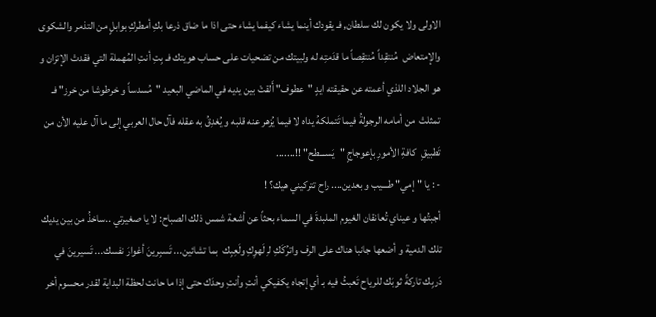الاولى ولا يكون لك سلطان, فـ يقودك أينما يشاء كيفما يشاء حتى اذا ما ضاق ذرعا بكِ أمطركِ بوابلٍ من التذمر والشكوى والإمتعاض  مُنتقِداً مُنتقِصاً ما قدَمتِه له ولبيتك من تضحيات على حساب هويتك فـ بِتِ أنتِ المُهملة التي فقدتْ الإتزان و هو الجلاد اللذي أعمته عن حقيقته ايدٍ "عطوف" أَلقتْ بين يديه في الماضي البعيد "مُسدساً و خرطوشا من خرز" فـ تمثلتْ  من أمامه الرجولةُ فيما تَتملكهُ يداه لا فيما يُزهر عنه قلبه و يُغدِقُ به عقله فآل حال العربي إلى ما آل عليه الأن من تَطبيقِ  كافةِ الأمورِ بإعوجاجٍ "يَســـطح" !!.......
- : يا "إمي" طـــيب و بعدين.... راح تتركيني هيك؟ !
أجبتُها و عيناي تُعانقان الغيوم الملبدةَ في السماء بحثاً عن أشعة شمس ذلك الصباح: لا يا صغيرتي ..ساخذُ من بين يديك تلك الدمية و أضعها جانبا هناك على الرف واترُكَكِ لـِ لَهوِكِ ولَعِبِك  بما تشائين... تَسبِرينَ أغوارَ نفسك... تَسيرينَ في دَربِك تاركةً ثوبَك للرياح تَعبثُ فيه بـ أي إتجاه يكفيكي أنتِ وأنتِ وحدَك حتى إذا ما حانت لحظة البداية لقدر محسوم أخر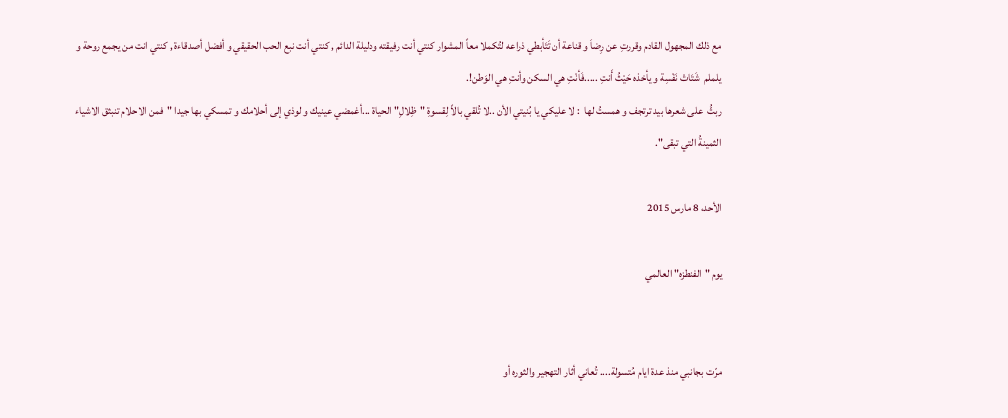مع ذلك المجهول القادم وقررتِ عن رِضاَ و قناعة أن تَتَأبطي ذراعه لتُكملا معاً المشوار كنتي أنت رفيقته ودليلة الدائم , كنتي أنت نبع الحب الحقيقي و أفضل أصدقاءة , كنتي انت من يجمع روحة و يلملم  شَتَاتْ نَفْسِة و يأخذه حَيْثُ أَنتِ .....فَأنْتِ هي السكن وأنتِ هي الوَطن!.
ربتُّ  على شعرها بيد ترتجف و همستُ لها  : لا عليكي يا بُنيتي الأن ..لا تُلقي بالاً لِقسوةِ "ظِلالِ" الحياة ...أغمضي عينيك و لوذي إلى أحلامك و تمسكي بها جيدا "فمن الاحلام تنبثق الاشياء الثمينةُ التي تبقى".

الأحد، 8 مارس 2015

يوم "الفنطزه" العالمي


مرّت بجانبي منذ عدة ايام مُتسولة.... تُعاني أثار التهجير والثوره أو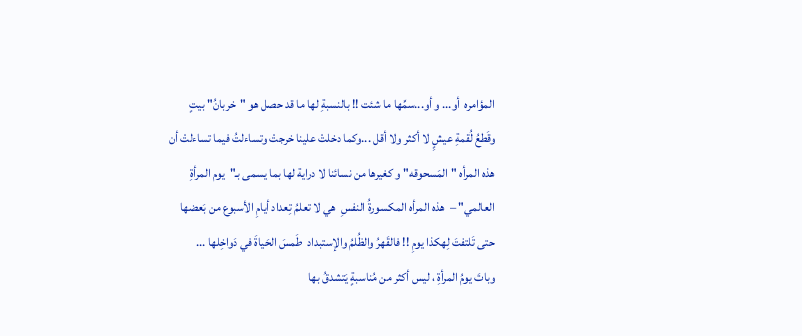المؤامره  أو... و أو...سمِّها ما شئت !! بالنسبةِ لها ما قد حصل هو "خربانُ" بيتٍ وقَطعُ لُقمةِ عيشٍِ لا أكثر ولا أقل ...وكما دخلتْ علينا خرجتْ وتساءلتُ فيما تساءلتْ أن هذه المرأه "المَسحوقه" و كغيرها من نسائنا لا دراية لها بما يسمى بـ"يوم المرأةِ العالمي" –  هذه المرأه المكسورةُ النفسِ  هي لا تعلمُ تِعداد أيامِ الأسبوع من بَعضها حتى تَلتفتَ لِهكذا يومِ !! فالقَهرُ والظُلمُ والإستبداد  طَمسَ الحَياةَ في دَواخِلها ...
وباتَ يومُ المرأةِ ، ليس أكثر من مُناسبةٍ يَتشدقُ بها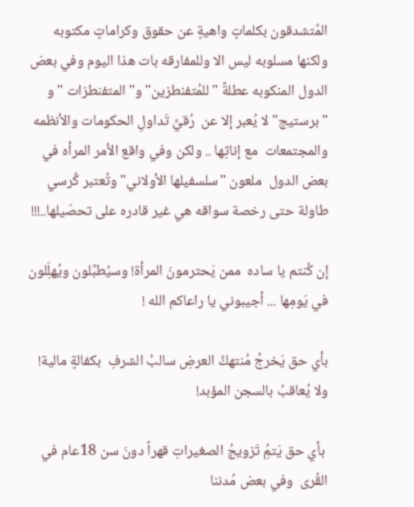المُتشدقون بكلماتٍ واهيةٍ عن حقوق وكراماتٍ مكتوبه ولكنها مسلوبه ليس الا وللمفارقه بات هذا اليوم وفي بعض الدول المنكوبه عطلةً "للمُتفنطزين" و"المتفنطزات " و "برستيج" لا يُعبر إلا عن  رُقيِّ تَداولِ الحكومات والأنظمه والمجتمعات  مع إناثِها .. ولكن وفي واقع الأمر المرأه في بعض الدول  ملعون "سلسفيلها الأولاني" وتُعتبر كُرسي طاولة حتى رخصة سواقه هي غير قادره على تحصّيلها..!!!

إن كُنتم يا ساده  ممن يَحترمونَ المرأة! وسيُطبِّلون ويُهلَِلون  في يَومِها ... أجيبوني يا راعاكم الله !

بأي حق يَخرجُ مُنتهكُ العرضِ سالبُ الشرفِ  بكفالةٍ مالية! ولا يُعاقبُ بالسجن المؤبد!

 بأي حق يَتمُِ تَزويجُ الصغيراتِ قهراً دونَ سن 18عام في القُرى  وفي بعض مُدننا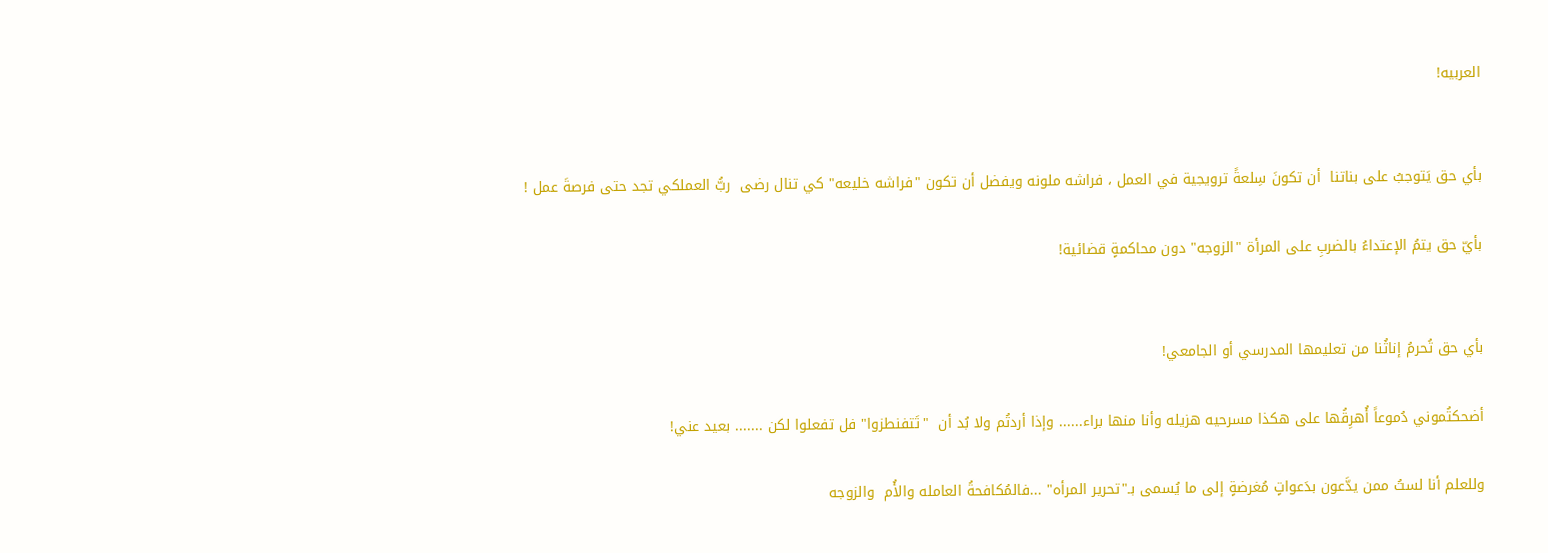العربيه!


بأي حق يَتوجبُ على بناتنا  أن تكونَ سِلعةً ترويجية في العمل ، فراشه ملونه ويفضل أن تكون "فراشه خليعه" كي تنال رضى  ربُّ العملكي تجد حتى فرصةَ عمل !

بأيّ حق يتمُ الإعتداءُ بالضربِ على المرأة "الزوجه" دون محاكمةٍ قضائية!


بأي حق تُحرمُ إناثُنا من تعليمها المدرسي أو الجامعي!

أضحكتُموني دُموعاً أُهرِقُها على هكذا مسرحيه هزيله وأنا منها براء...... وإذا أردتُم ولا بُد أن  "تَتفنطزوا" فل تفعلوا لكن ....... بعيد عني!

وللعلم أنا لستُ ممن يدَّعون بدَعواتٍ مُغرضةٍ إلى ما يُسمى بـ"تحرير المرأه" ...فالمُكافحةُ العامله والأُم  والزوجه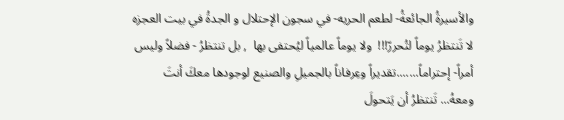والأسيرةُ الجائعةُ- لطعم الحريه- في سجون الإحتلال و الجدةُ في بيت العجزه لا تَنتظرُ يوماً لتُحررّ!!!  ولا يوماً عالمياً ليُحتفى بها  , بل تنتظرُ - فضلاً وليس أمراً- إحتراماً.......تقديراً وعِرفاناً بالجميلِ والصنيع لوجودها معكَ أنتَ ومعهُ... تَنتظرُ أن يَتحولَ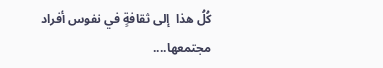كُلُ هذا  إلى ثقافةٍ في نفوس أفراد مجتمعها....